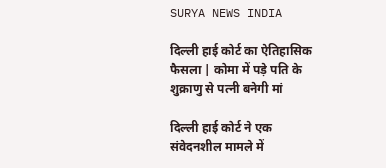SURYA NEWS INDIA

दिल्ली हाई कोर्ट का ऐतिहासिक फैसला | कोमा में पड़े पति के शुक्राणु से पत्नी बनेगी मां

दिल्ली हाई कोर्ट ने एक संवेदनशील मामले में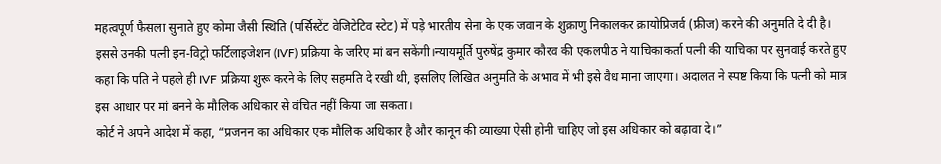महत्वपूर्ण फैसला सुनाते हुए कोमा जैसी स्थिति (पर्सिस्टेंट वेजिटेटिव स्टेट) में पड़े भारतीय सेना के एक जवान के शुक्राणु निकालकर क्रायोप्रिजर्व (फ्रीज) करने की अनुमति दे दी है। इससे उनकी पत्नी इन-विट्रो फर्टिलाइजेशन (IVF) प्रक्रिया के जरिए मां बन सकेंगी।न्यायमूर्ति पुरुषेंद्र कुमार कौरव की एकलपीठ ने याचिकाकर्ता पत्नी की याचिका पर सुनवाई करते हुए कहा कि पति ने पहले ही IVF प्रक्रिया शुरू करने के लिए सहमति दे रखी थी, इसलिए लिखित अनुमति के अभाव में भी इसे वैध माना जाएगा। अदालत ने स्पष्ट किया कि पत्नी को मात्र इस आधार पर मां बनने के मौलिक अधिकार से वंचित नहीं किया जा सकता।
कोर्ट ने अपने आदेश में कहा, “प्रजनन का अधिकार एक मौलिक अधिकार है और कानून की व्याख्या ऐसी होनी चाहिए जो इस अधिकार को बढ़ावा दे।”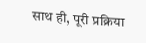साथ ही, पूरी प्रक्रिया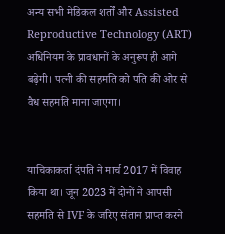अन्य सभी मेडिकल शर्तों और Assisted Reproductive Technology (ART) अधिनियम के प्रावधानों के अनुरूप ही आगे बढ़ेगी। पत्नी की सहमति को पति की ओर से वैध सहमति माना जाएगा।


याचिकाकर्ता दंपति ने मार्च 2017 में विवाह किया था। जून 2023 में दोनों ने आपसी सहमति से IVF के जरिए संतान प्राप्त करने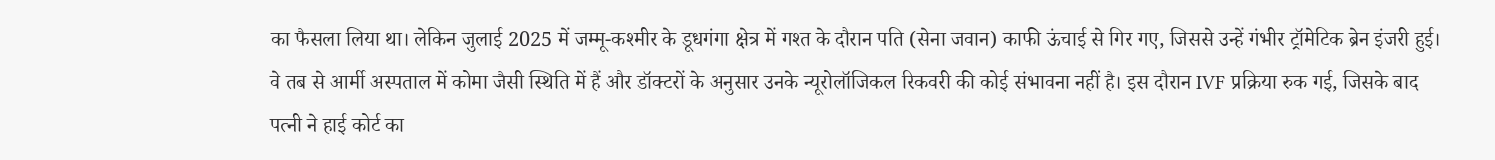का फैसला लिया था। लेकिन जुलाई 2025 में जम्मू-कश्मीर के डूधगंगा क्षेत्र में गश्त के दौरान पति (सेना जवान) काफी ऊंचाई से गिर गए, जिससे उन्हें गंभीर ट्रॉमेटिक ब्रेन इंजरी हुई। वे तब से आर्मी अस्पताल में कोमा जैसी स्थिति में हैं और डॉक्टरों के अनुसार उनके न्यूरोलॉजिकल रिकवरी की कोई संभावना नहीं है। इस दौरान IVF प्रक्रिया रुक गई, जिसके बाद पत्नी ने हाई कोर्ट का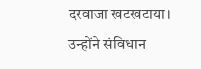दरवाजा खटखटाया। उन्होंने संविधान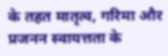के तहत मातृत्व, गरिमा और प्रजनन स्वायत्तता के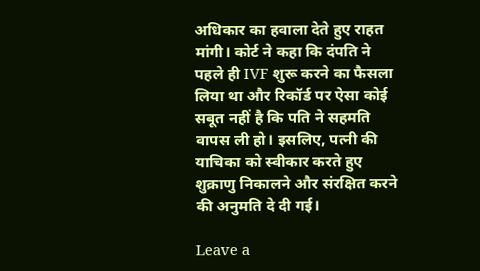अधिकार का हवाला देते हुए राहत मांगी। कोर्ट ने कहा कि दंपति ने पहले ही IVF शुरू करने का फैसला लिया था और रिकॉर्ड पर ऐसा कोई सबूत नहीं है कि पति ने सहमति वापस ली हो। इसलिए, पत्नी की याचिका को स्वीकार करते हुए शुक्राणु निकालने और संरक्षित करने की अनुमति दे दी गई।

Leave a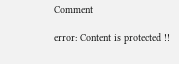Comment

error: Content is protected !!